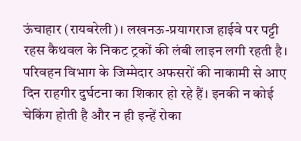ऊंचाहार (रायबरेली)। लखनऊ-प्रयागराज हाईवे पर पट्टी रहस कैथवल के निकट ट्रकों की लंबी लाइन लगी रहती है। परिवहन विभाग के जिम्मेदार अफसरों की नाकामी से आए दिन राहगीर दुर्घटना का शिकार हो रहे हैं। इनकी न कोई चेकिंग होती है और न ही इन्हें रोका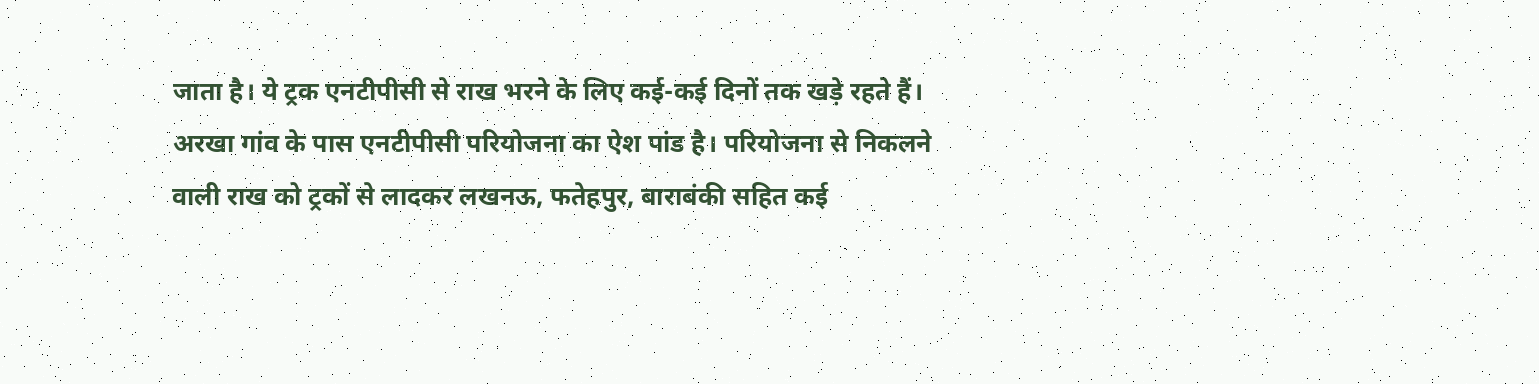जाता है। ये ट्रक एनटीपीसी से राख भरने के लिए कई-कई दिनों तक खड़े रहते हैं।
अरखा गांव के पास एनटीपीसी परियोजना का ऐश पांड है। परियोजना से निकलने वाली राख को ट्रकों से लादकर लखनऊ, फतेहपुर, बाराबंकी सहित कई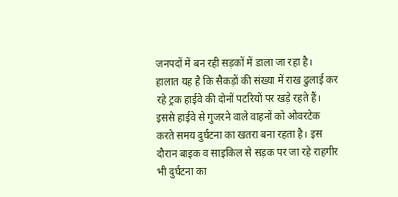जनपदों में बन रही सड़कों में डाला जा रहा है।
हालात यह है कि सैकड़ों की संख्या में राख ढुलाई कर रहे ट्रक हाईवे की दोनों पटरियों पर खड़े रहते हैं। इससे हाईवे से गुजरने वाले वाहनों को ओवरटेक करते समय दुर्घटना का खतरा बना रहता है। इस दौरान बाइक व साइकिल से सड़क पर जा रहे राहगीर भी दुर्घटना का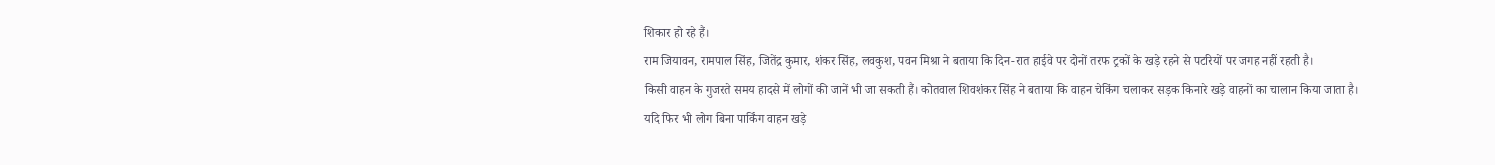शिकार हो रहे हैं।
राम जियावन, रामपाल सिंह, जितेंद्र कुमार, शंकर सिंह, लवकुश, पवन मिश्रा ने बताया कि दिन-रात हाईवे पर दोनों तरफ ट्रकों के खड़े रहने से पटरियों पर जगह नहीं रहती है।
किसी वाहन के गुजरते समय हादसे में लोगों की जानें भी जा सकती हैं। कोतवाल शिवशंकर सिंह ने बताया कि वाहन चेकिंग चलाकर सड़क किनारे खड़े वाहनों का चालान किया जाता है। यदि फिर भी लोग बिना पार्किंग वाहन खड़े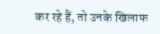कर रहे हैं, तो उनके खिलाफ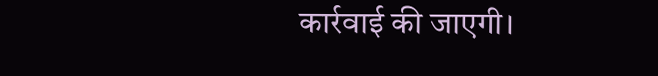कार्रवाई की जाएगी।